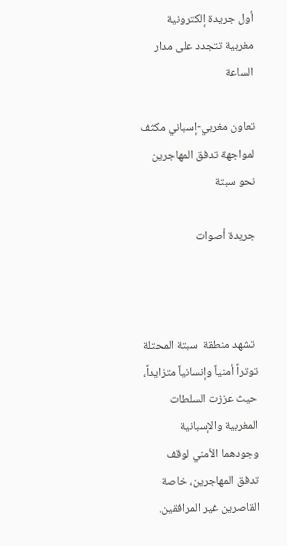أول جريدة إلكترونية مغربية تتجدد على مدار الساعة

تعاون مغربي-إسباني مكثف لمواجهة تدفق المهاجرين نحو سبتة

جريدة أصوات



 تشهد منطقة  سبتة المحتلة توتراً أمنياً وإنسانياً متزايداً، حيث عززت السلطات المغربية والإسبانية وجودهما الأمني لوقف تدفق المهاجرين، خاصة القاصرين غير المرافقين.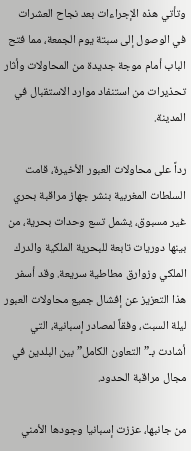وتأتي هذه الإجراءات بعد نجاح العشرات في الوصول إلى سبتة يوم الجمعة، مما فتح الباب أمام موجة جديدة من المحاولات وأثار تحذيرات من استنفاد موارد الاستقبال في المدينة.

رداً على محاولات العبور الأخيرة، قامت السلطات المغربية بنشر جهاز مراقبة بحري غير مسبوق، يشمل تسع وحدات بحرية، من بينها دوريات تابعة للبحرية الملكية والدرك الملكي وزوارق مطاطية سريعة. وقد أسفر هذا التعزيز عن إفشال جميع محاولات العبور ليلة السبت، وفقاً لمصادر إسبانية، التي أشادت بـ”التعاون الكامل” بين البلدين في مجال مراقبة الحدود.

من جانبها، عززت إسبانيا وجودها الأمني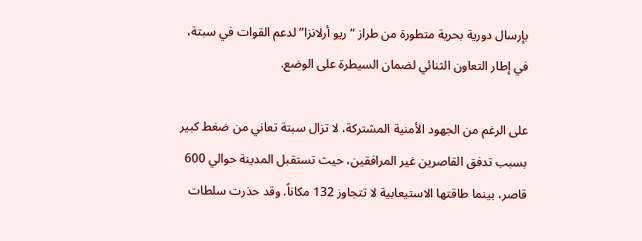بإرسال دورية بحرية متطورة من طراز “ريو أرلانزا” لدعم القوات في سبتة، في إطار التعاون الثنائي لضمان السيطرة على الوضع.

على الرغم من الجهود الأمنية المشتركة، لا تزال سبتة تعاني من ضغط كبير بسبب تدفق القاصرين غير المرافقين، حيث تستقبل المدينة حوالي 600 قاصر، بينما طاقتها الاستيعابية لا تتجاوز 132 مكاناً. وقد حذرت سلطات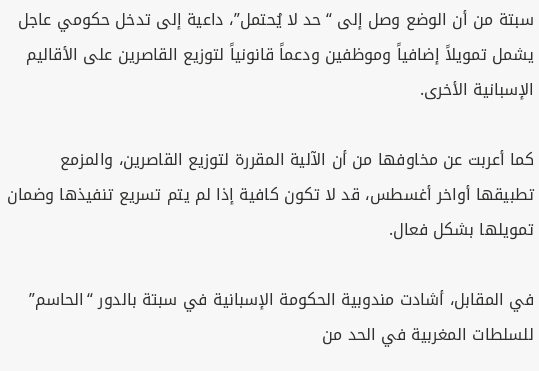سبتة من أن الوضع وصل إلى “حد لا يُحتمل”، داعية إلى تدخل حكومي عاجل يشمل تمويلاً إضافياً وموظفين ودعماً قانونياً لتوزيع القاصرين على الأقاليم الإسبانية الأخرى.

كما أعربت عن مخاوفها من أن الآلية المقررة لتوزيع القاصرين، والمزمع تطبيقها أواخر أغسطس، قد لا تكون كافية إذا لم يتم تسريع تنفيذها وضمان تمويلها بشكل فعال.

في المقابل، أشادت مندوبية الحكومة الإسبانية في سبتة بالدور “الحاسم” للسلطات المغربية في الحد من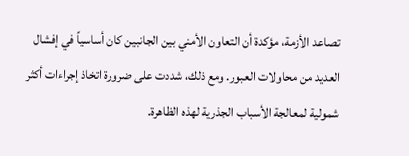تصاعد الأزمة، مؤكدة أن التعاون الأمني بين الجانبين كان أساسياً في إفشال العديد من محاولات العبور. ومع ذلك، شددت على ضرورة اتخاذ إجراءات أكثر شمولية لمعالجة الأسباب الجذرية لهذه الظاهرة.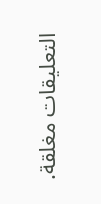التعليقات مغلقة.